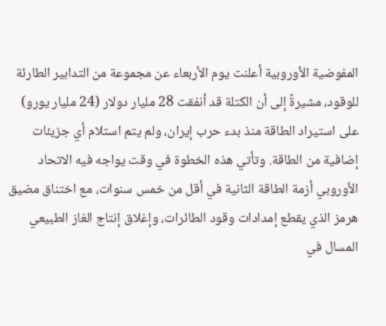المفوضية الأوروبية أعلنت يوم الأربعاء عن مجموعة من التدابير الطارئة للوقود، مشيرةً إلى أن الكتلة قد أنفقت 28 مليار دولار (24 مليار يورو) على استيراد الطاقة منذ بدء حرب إيران، ولم يتم استلام أي جزيئات إضافية من الطاقة. وتأتي هذه الخطوة في وقت يواجه فيه الاتحاد الأوروبي أزمة الطاقة الثانية في أقل من خمس سنوات، مع اختناق مضيق هرمز الذي يقطع إمدادات وقود الطائرات، وإغلاق إنتاج الغاز الطبيعي المسال في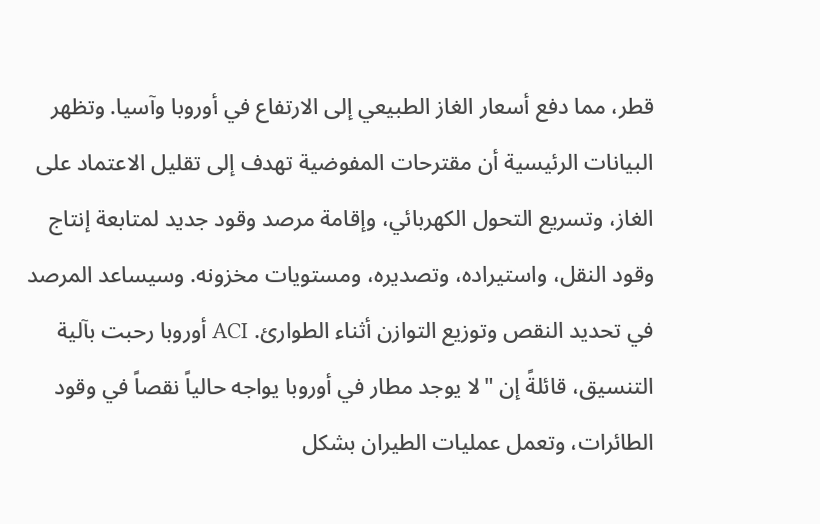قطر، مما دفع أسعار الغاز الطبيعي إلى الارتفاع في أوروبا وآسيا. وتظهر البيانات الرئيسية أن مقترحات المفوضية تهدف إلى تقليل الاعتماد على الغاز، وتسريع التحول الكهربائي، وإقامة مرصد وقود جديد لمتابعة إنتاج وقود النقل، واستيراده، وتصديره، ومستويات مخزونه. وسيساعد المرصد في تحديد النقص وتوزيع التوازن أثناء الطوارئ. ACI أوروبا رحبت بآلية التنسيق، قائلةً إن "لا يوجد مطار في أوروبا يواجه حالياً نقصاً في وقود الطائرات، وتعمل عمليات الطيران بشكل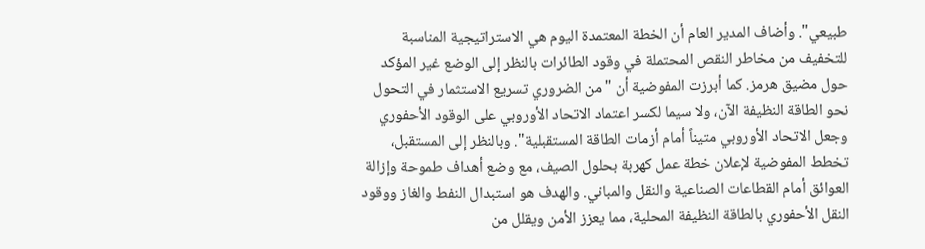طبيعي". وأضاف المدير العام أن الخطة المعتمدة اليوم هي الاستراتيجية المناسبة للتخفيف من مخاطر النقص المحتملة في وقود الطائرات بالنظر إلى الوضع غير المؤكد حول مضيق هرمز. كما أبرزت المفوضية أن "من الضروري تسريع الاستثمار في التحول نحو الطاقة النظيفة الآن، ولا سيما لكسر اعتماد الاتحاد الأوروبي على الوقود الأحفوري وجعل الاتحاد الأوروبي متيناً أمام أزمات الطاقة المستقبلية". وبالنظر إلى المستقبل، تخطط المفوضية لإعلان خطة عمل كهربة بحلول الصيف، مع وضع أهداف طموحة وإزالة العوائق أمام القطاعات الصناعية والنقل والمباني. والهدف هو استبدال النفط والغاز ووقود النقل الأحفوري بالطاقة النظيفة المحلية، مما يعزز الأمن ويقلل من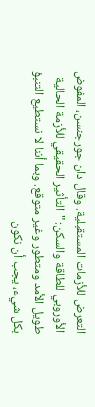التعرض للأزمات المستقبلية. وقال دان جورجنسن، المفوض الأوروبي للطاقة والسكن: "التأثير الحقيقي للأزمة الحالية طويل الأمد ومتطور وغير متوقع. وبما أننا لا نستطيع التنبؤ بكل شيء، يجب أن نكون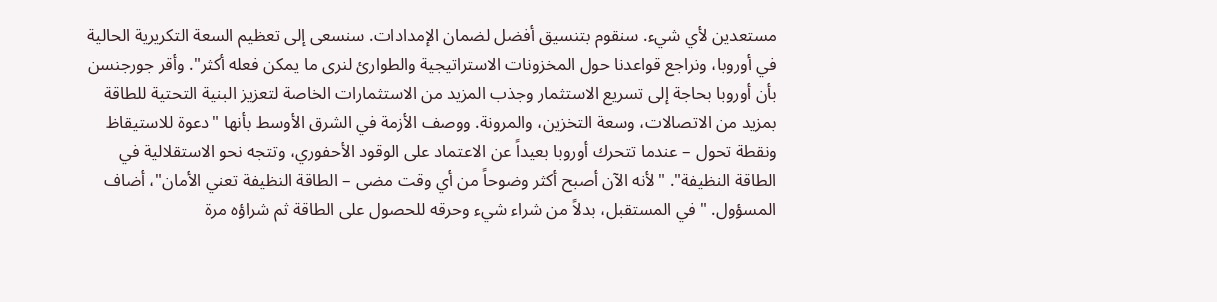مستعدين لأي شيء. سنقوم بتنسيق أفضل لضمان الإمدادات. سنسعى إلى تعظيم السعة التكريرية الحالية في أوروبا، ونراجع قواعدنا حول المخزونات الاستراتيجية والطوارئ لنرى ما يمكن فعله أكثر". وأقر جورجنسن بأن أوروبا بحاجة إلى تسريع الاستثمار وجذب المزيد من الاستثمارات الخاصة لتعزيز البنية التحتية للطاقة بمزيد من الاتصالات، وسعة التخزين، والمرونة. ووصف الأزمة في الشرق الأوسط بأنها "دعوة للاستيقاظ ونقطة تحول – عندما تتحرك أوروبا بعيداً عن الاعتماد على الوقود الأحفوري، وتتجه نحو الاستقلالية في الطاقة النظيفة". "لأنه الآن أصبح أكثر وضوحاً من أي وقت مضى – الطاقة النظيفة تعني الأمان"، أضاف المسؤول. "في المستقبل، بدلاً من شراء شيء وحرقه للحصول على الطاقة ثم شراؤه مرة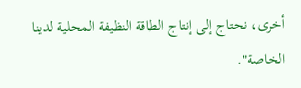أخرى، نحتاج إلى إنتاج الطاقة النظيفة المحلية لدينا الخاصة".